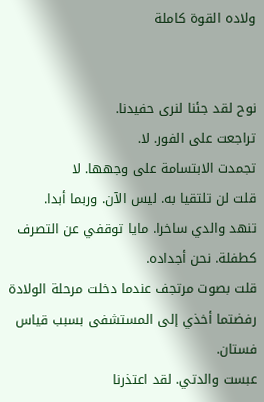ولاده القوة كاملة


نوح لقد جئنا لنرى حفيدنا.
تراجعت على الفور. لا.
تجمدت الابتسامة على وجهها. لا
قلت لن تلتقيا به. ليس الآن. وربما أبدا.
تنهد والدي ساخرا. مايا توقفي عن التصرف كطفلة. نحن أجداده.
قلت بصوت مرتجف عندما دخلت مرحلة الولادة رفضتما أخذي إلى المستشفى بسبب قياس فستان.
عبست والدتي. لقد اعتذرنا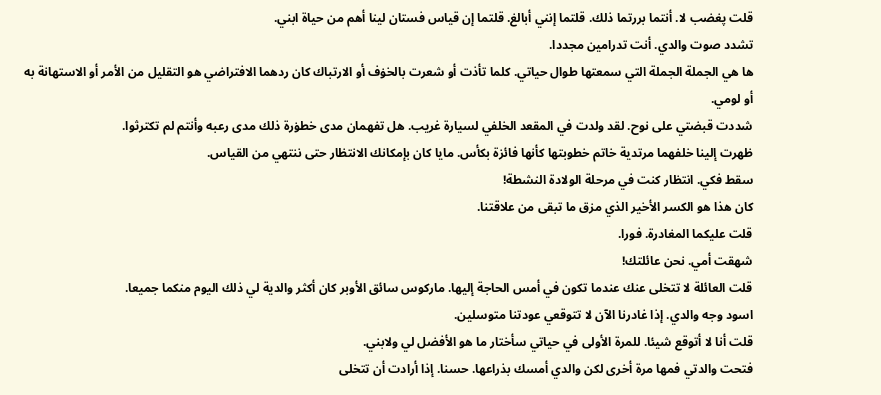قلت پغضب لا. أنتما بررتما ذلك. قلتما إنني أبالغ. قلتما إن قياس فستان لينا أهم من حياة ابني.
تشدد صوت والدي. أنت تدرامين مجددا.
ها هي الجملة الجملة التي سمعتها طوال حياتي. كلما تأذت أو شعرت بالخۏف أو الارتباك كان ردهما الافتراضي هو التقليل من الأمر أو الاستهانة به أو لومي.
شددت قبضتي على نوح. لقد ولدت في المقعد الخلفي لسيارة غريب. هل تفهمان مدى خطۏرة ذلك مدى رعبه وأنتم لم تكترثوا.
ظهرت إلينا خلفهما مرتدية خاتم خطوبتها كأنها فائزة بكأس. مايا كان بإمكانك الانتظار حتى ننتهي من القياس.
سقط فكي. انتظار كنت في مرحلة الولادة النشطة!
كان هذا هو الكسر الأخير الذي مزق ما تبقى من علاقتنا.
قلت عليكما المغادرة. فورا.
شهقت أمي. نحن عائلتك!
قلت العائلة لا تتخلى عنك عندما تكون في أمس الحاجة إليها. ماركوس سائق الأوبر كان أكثر والدية لي ذلك اليوم منكما جميعا.
اسود وجه والدي. إذا غادرنا الآن لا تتوقعي عودتنا متوسلين.
قلت أنا لا أتوقع شيئا. للمرة الأولى في حياتي سأختار ما هو الأفضل لي ولابني.
فتحت والدتي فمها مرة أخرى لكن والدي أمسك بذراعها. حسنا. إذا أرادت أن تتخلى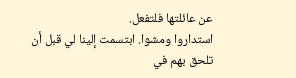عن عائلتها فلتفعل.
استداروا ومشوا. ابتسمت إلينا لي قبل أن تلحق بهم في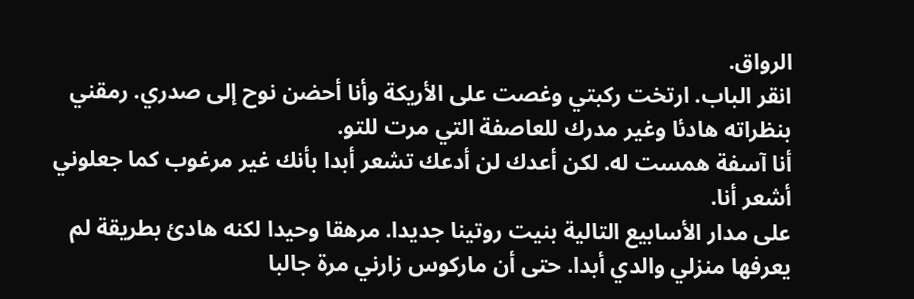الرواق.
انقر الباب. ارتخت ركبتي وغصت على الأريكة وأنا أحضن نوح إلى صدري. رمقني بنظراته هادئا وغير مدرك للعاصفة التي مرت للتو.
أنا آسفة همست له. لكن أعدك لن أدعك تشعر أبدا بأنك غير مرغوب كما جعلوني أشعر أنا.
على مدار الأسابيع التالية بنيت روتينا جديدا. مرهقا وحيدا لكنه هادئ بطريقة لم يعرفها منزلي والدي أبدا. حتى أن ماركوس زارني مرة جالبا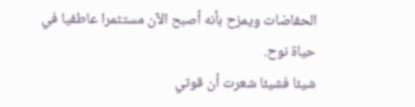الحفاضات ويمزح بأنه أصبح الآن مستثمرا عاطفيا في حياة نوح.
شيئا فشيئا شعرت أن قوتي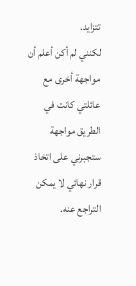تتزايد.
لكنني لم أكن أعلم أن مواجهة أخرى مع عائلتي كانت في الطريق مواجهة ستجبرني على اتخاذ قرار نهائي لا يمكن التراجع عنه.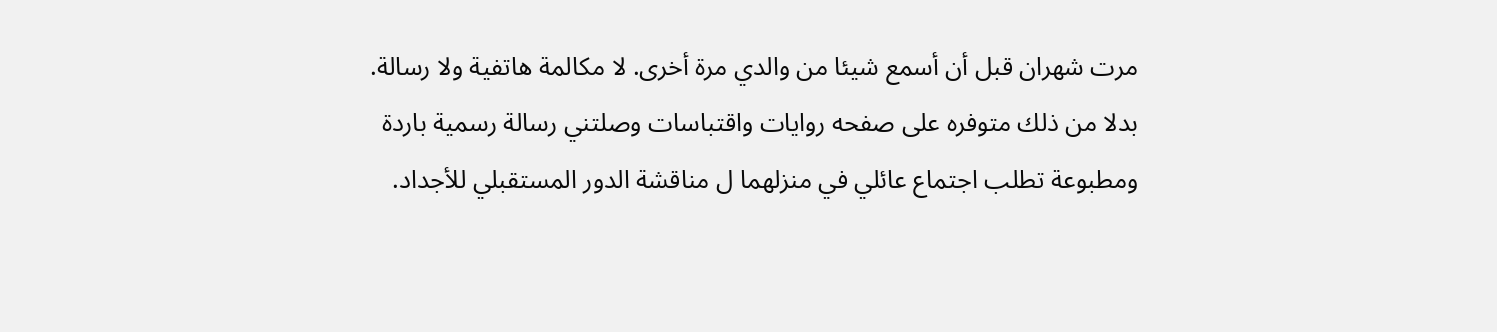مرت شهران قبل أن أسمع شيئا من والدي مرة أخرى. لا مكالمة هاتفية ولا رسالة. بدلا من ذلك متوفره على صفحه روايات واقتباسات وصلتني رسالة رسمية باردة ومطبوعة تطلب اجتماع عائلي في منزلهما ل مناقشة الدور المستقبلي للأجداد.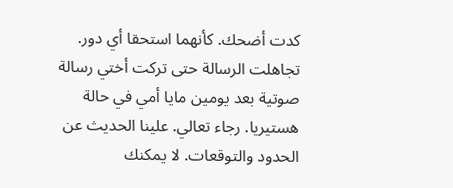كدت أضحك. كأنهما استحقا أي دور.
تجاهلت الرسالة حتى تركت أختي رسالة صوتية بعد يومين مايا أمي في حالة هستيريا. رجاء تعالي. علينا الحديث عن الحدود والتوقعات. لا يمكنك